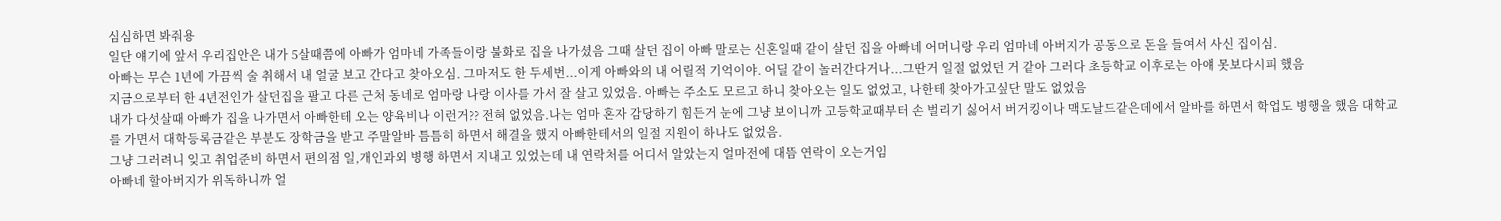심심하면 봐줘용
일단 얘기에 앞서 우리집안은 내가 5살때쯤에 아빠가 엄마네 가족들이랑 불화로 집을 나가셨음 그때 살던 집이 아빠 말로는 신혼일때 같이 살던 집을 아빠네 어머니랑 우리 엄마네 아버지가 공동으로 돈을 들여서 사신 집이심.
아빠는 무슨 1년에 가끔씩 술 취해서 내 얼굴 보고 간다고 찾아오심. 그마저도 한 두세번...이게 아빠와의 내 어릴적 기억이야. 어딜 같이 놀러간다거나...그딴거 일절 없었던 거 같아 그러다 초등학교 이후로는 아얘 못보다시피 했음
지금으로부터 한 4년전인가 살던집을 팔고 다른 근처 동네로 엄마랑 나랑 이사를 가서 잘 살고 있었음. 아빠는 주소도 모르고 하니 찾아오는 일도 없었고, 나한테 찾아가고싶단 말도 없었음
내가 다섯살때 아빠가 집을 나가면서 아빠한테 오는 양육비나 이런거?? 전혀 없었음.나는 엄마 혼자 감당하기 힘든거 눈에 그냥 보이니까 고등학교때부터 손 벌리기 싫어서 버거킹이나 맥도날드같은데에서 알바를 하면서 학업도 병행을 했음 대학교를 가면서 대학등록금같은 부분도 장학금을 받고 주말알바 틈틈히 하면서 해결을 했지 아빠한테서의 일절 지원이 하나도 없었음.
그냥 그러려니 잊고 취업준비 하면서 편의점 일,개인과외 병행 하면서 지내고 있었는데 내 연락처를 어디서 알았는지 얼마전에 대뜸 연락이 오는거임
아빠네 할아버지가 위독하니까 얼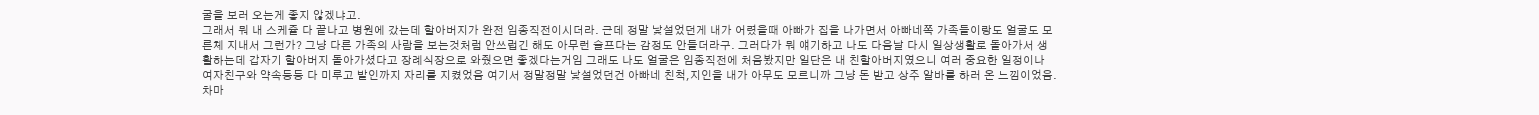굴을 보러 오는게 좋지 않겠냐고.
그래서 뭐 내 스케쥴 다 끝나고 병원에 갔는데 할아버지가 완전 임종직전이시더라. 근데 정말 낯설었던게 내가 어렸을때 아빠가 집을 나가면서 아빠네쪽 가족들이랑도 얼굴도 모른체 지내서 그런가? 그냥 다른 가족의 사람을 보는것처럼 안쓰럽긴 해도 아무런 슬프다는 감정도 안들더라구. 그러다가 뭐 얘기하고 나도 다음날 다시 일상생활로 돌아가서 생활하는데 갑자기 할아버지 돌아가셨다고 장례식장으로 와줬으면 좋겠다는거임 그래도 나도 얼굴은 임종직전에 처음봤지만 일단은 내 친할아버지였으니 여러 중요한 일정이나 여자친구와 약속등등 다 미루고 발인까지 자리를 지켰었음 여기서 정말정말 낯설었던건 아빠네 친척,지인을 내가 아무도 모르니까 그냥 돈 받고 상주 알바를 하러 온 느낌이었음. 차마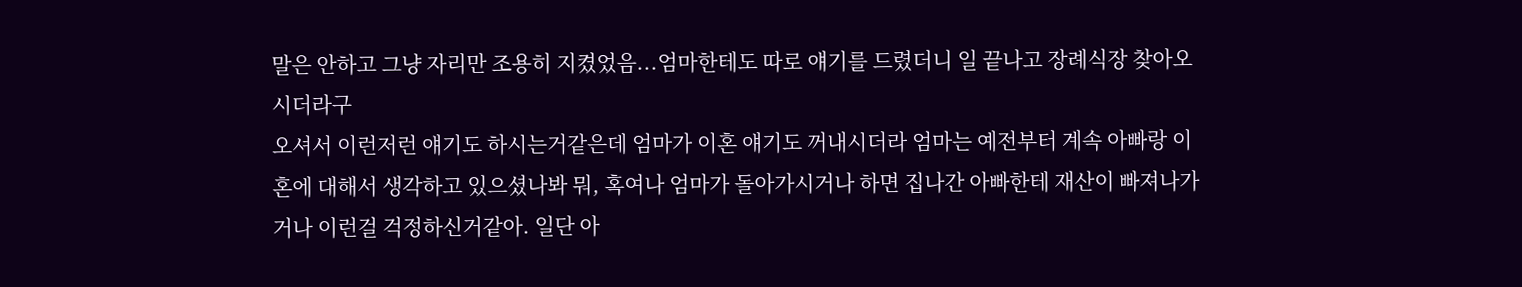말은 안하고 그냥 자리만 조용히 지켰었음...엄마한테도 따로 얘기를 드렸더니 일 끝나고 장례식장 찾아오시더라구
오셔서 이런저런 얘기도 하시는거같은데 엄마가 이혼 얘기도 꺼내시더라 엄마는 예전부터 계속 아빠랑 이혼에 대해서 생각하고 있으셨나봐 뭐, 혹여나 엄마가 돌아가시거나 하면 집나간 아빠한테 재산이 빠져나가거나 이런걸 걱정하신거같아. 일단 아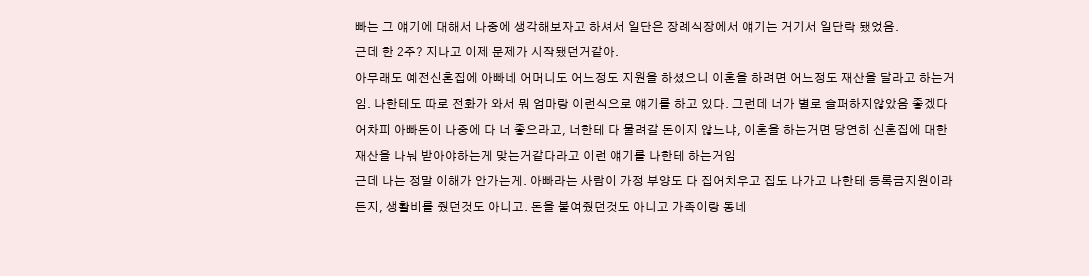빠는 그 얘기에 대해서 나중에 생각해보자고 하셔서 일단은 장례식장에서 얘기는 거기서 일단락 됐었음.
근데 한 2주? 지나고 이제 문제가 시작됐던거같아.
아무래도 예전신혼집에 아빠네 어머니도 어느정도 지원을 하셨으니 이혼을 하려면 어느정도 재산을 달라고 하는거임. 나한테도 따로 전화가 와서 뭐 엄마랑 이런식으로 얘기를 하고 있다. 그런데 너가 별로 슬퍼하지않았음 좋겠다 어차피 아빠돈이 나중에 다 너 좋으라고, 너한테 다 물려갈 돈이지 않느냐, 이혼을 하는거면 당연히 신혼집에 대한 재산을 나눠 받아야하는게 맞는거같다라고 이런 얘기를 나한테 하는거임
근데 나는 정말 이해가 안가는게. 아빠라는 사람이 가정 부양도 다 집어치우고 집도 나가고 나한테 등록금지원이라든지, 생활비를 줬던것도 아니고. 돈을 붙여줬던것도 아니고 가족이랑 동네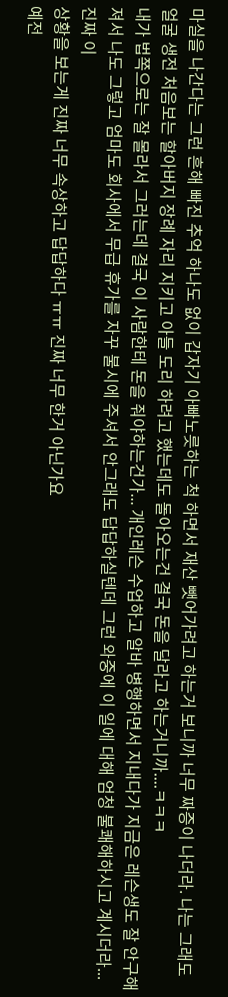마실을 나간다는 그런 흔해 빠진 추억 하나도 없이 갑자기 아빠노릇하는 척 하면서 재산 뺏어가려고 하는거 보니까 너무 짜증이 나더라. 나는 그래도 얼굴 생전 처음보는 할아버지 장례 자리 지키고 아들 도리 하려고 했는데도 돌아오는건 결국 돈을 달라고 하는거니까....ㅋㅋㅋ
내가 법쪽으로는 잘 몰라서 그러는데 결국 이 사람한테 돈을 줘야하는건가... 개인레슨 수업하고 알바 병행하면서 지내다가 지금은 레슨생도 잘 안구해져서 나도 그렇고 엄마도 회사에서 무급 휴가를 자꾸 불시에 주셔서 안그래도 답답하실텐데 그런 와중에 이 일에 대해 엄청 불쾌해하시고 계시더라...진짜 이
상황을 보는게 진짜 너무 속상하고 답답하다 ㅠㅠ 진짜 너무 한거 아닌가요
예전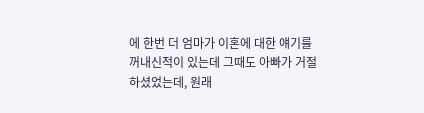에 한번 더 엄마가 이혼에 대한 얘기를 꺼내신적이 있는데 그때도 아빠가 거절하셨었는데, 원래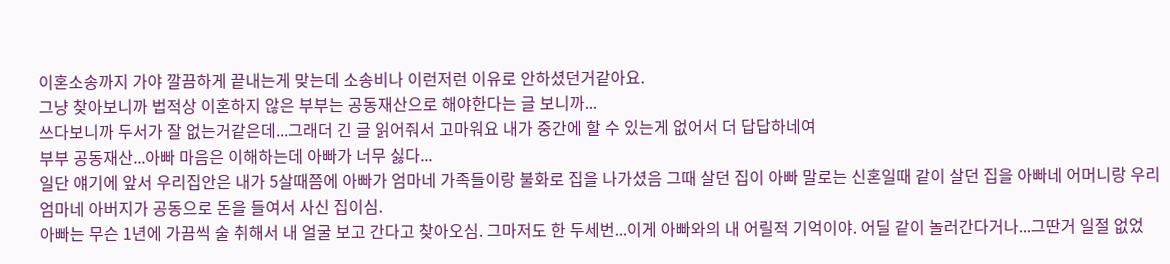이혼소송까지 가야 깔끔하게 끝내는게 맞는데 소송비나 이런저런 이유로 안하셨던거같아요.
그냥 찾아보니까 법적상 이혼하지 않은 부부는 공동재산으로 해야한다는 글 보니까...
쓰다보니까 두서가 잘 없는거같은데...그래더 긴 글 읽어줘서 고마워요 내가 중간에 할 수 있는게 없어서 더 답답하네여
부부 공동재산...아빠 마음은 이해하는데 아빠가 너무 싫다...
일단 얘기에 앞서 우리집안은 내가 5살때쯤에 아빠가 엄마네 가족들이랑 불화로 집을 나가셨음 그때 살던 집이 아빠 말로는 신혼일때 같이 살던 집을 아빠네 어머니랑 우리 엄마네 아버지가 공동으로 돈을 들여서 사신 집이심.
아빠는 무슨 1년에 가끔씩 술 취해서 내 얼굴 보고 간다고 찾아오심. 그마저도 한 두세번...이게 아빠와의 내 어릴적 기억이야. 어딜 같이 놀러간다거나...그딴거 일절 없었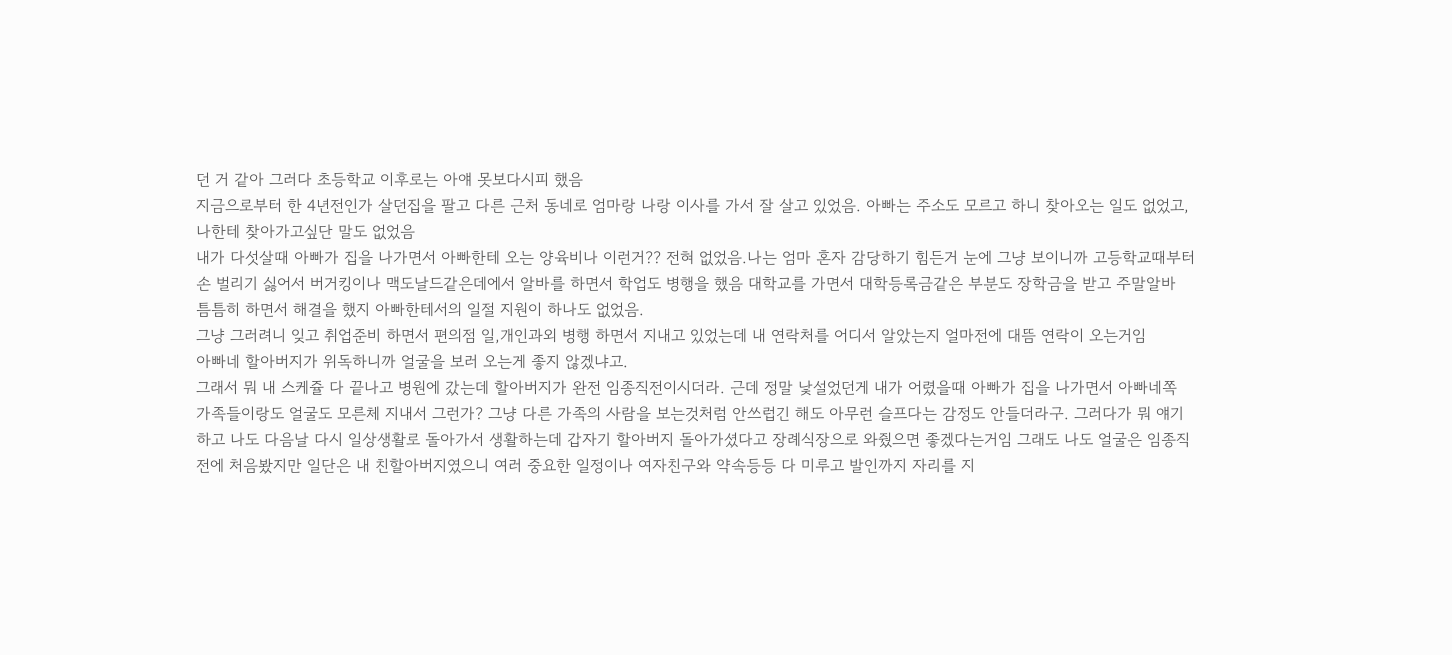던 거 같아 그러다 초등학교 이후로는 아얘 못보다시피 했음
지금으로부터 한 4년전인가 살던집을 팔고 다른 근처 동네로 엄마랑 나랑 이사를 가서 잘 살고 있었음. 아빠는 주소도 모르고 하니 찾아오는 일도 없었고, 나한테 찾아가고싶단 말도 없었음
내가 다섯살때 아빠가 집을 나가면서 아빠한테 오는 양육비나 이런거?? 전혀 없었음.나는 엄마 혼자 감당하기 힘든거 눈에 그냥 보이니까 고등학교때부터 손 벌리기 싫어서 버거킹이나 맥도날드같은데에서 알바를 하면서 학업도 병행을 했음 대학교를 가면서 대학등록금같은 부분도 장학금을 받고 주말알바 틈틈히 하면서 해결을 했지 아빠한테서의 일절 지원이 하나도 없었음.
그냥 그러려니 잊고 취업준비 하면서 편의점 일,개인과외 병행 하면서 지내고 있었는데 내 연락처를 어디서 알았는지 얼마전에 대뜸 연락이 오는거임
아빠네 할아버지가 위독하니까 얼굴을 보러 오는게 좋지 않겠냐고.
그래서 뭐 내 스케쥴 다 끝나고 병원에 갔는데 할아버지가 완전 임종직전이시더라. 근데 정말 낯설었던게 내가 어렸을때 아빠가 집을 나가면서 아빠네쪽 가족들이랑도 얼굴도 모른체 지내서 그런가? 그냥 다른 가족의 사람을 보는것처럼 안쓰럽긴 해도 아무런 슬프다는 감정도 안들더라구. 그러다가 뭐 얘기하고 나도 다음날 다시 일상생활로 돌아가서 생활하는데 갑자기 할아버지 돌아가셨다고 장례식장으로 와줬으면 좋겠다는거임 그래도 나도 얼굴은 임종직전에 처음봤지만 일단은 내 친할아버지였으니 여러 중요한 일정이나 여자친구와 약속등등 다 미루고 발인까지 자리를 지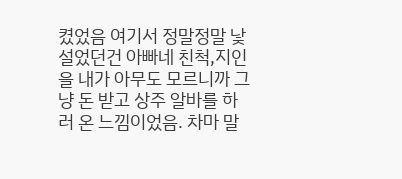켰었음 여기서 정말정말 낯설었던건 아빠네 친척,지인을 내가 아무도 모르니까 그냥 돈 받고 상주 알바를 하러 온 느낌이었음. 차마 말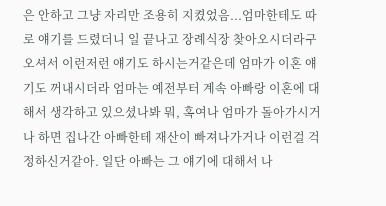은 안하고 그냥 자리만 조용히 지켰었음...엄마한테도 따로 얘기를 드렸더니 일 끝나고 장례식장 찾아오시더라구
오셔서 이런저런 얘기도 하시는거같은데 엄마가 이혼 얘기도 꺼내시더라 엄마는 예전부터 계속 아빠랑 이혼에 대해서 생각하고 있으셨나봐 뭐, 혹여나 엄마가 돌아가시거나 하면 집나간 아빠한테 재산이 빠져나가거나 이런걸 걱정하신거같아. 일단 아빠는 그 얘기에 대해서 나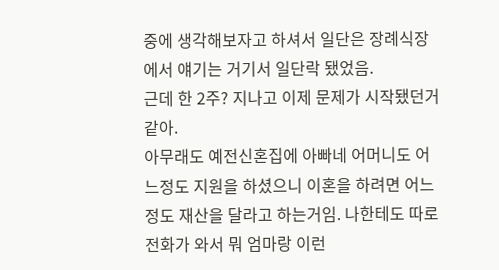중에 생각해보자고 하셔서 일단은 장례식장에서 얘기는 거기서 일단락 됐었음.
근데 한 2주? 지나고 이제 문제가 시작됐던거같아.
아무래도 예전신혼집에 아빠네 어머니도 어느정도 지원을 하셨으니 이혼을 하려면 어느정도 재산을 달라고 하는거임. 나한테도 따로 전화가 와서 뭐 엄마랑 이런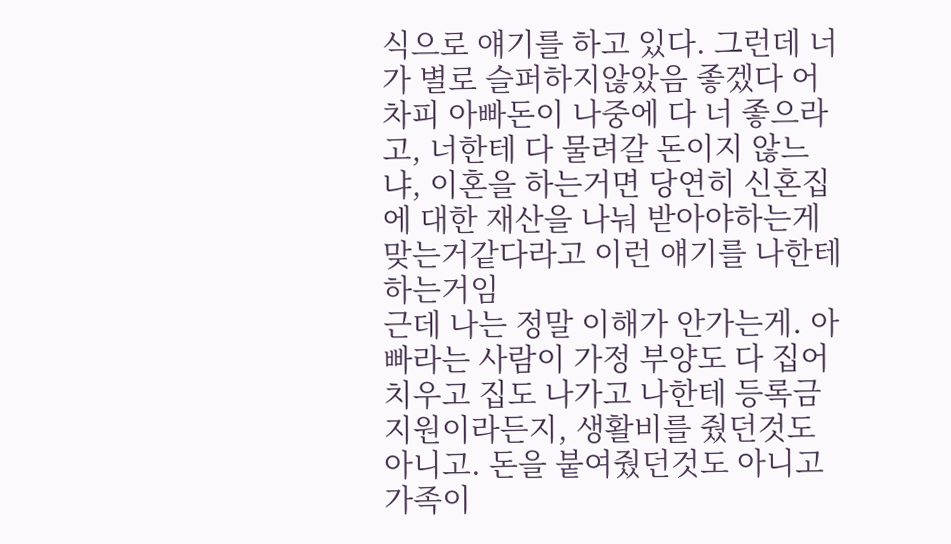식으로 얘기를 하고 있다. 그런데 너가 별로 슬퍼하지않았음 좋겠다 어차피 아빠돈이 나중에 다 너 좋으라고, 너한테 다 물려갈 돈이지 않느냐, 이혼을 하는거면 당연히 신혼집에 대한 재산을 나눠 받아야하는게 맞는거같다라고 이런 얘기를 나한테 하는거임
근데 나는 정말 이해가 안가는게. 아빠라는 사람이 가정 부양도 다 집어치우고 집도 나가고 나한테 등록금지원이라든지, 생활비를 줬던것도 아니고. 돈을 붙여줬던것도 아니고 가족이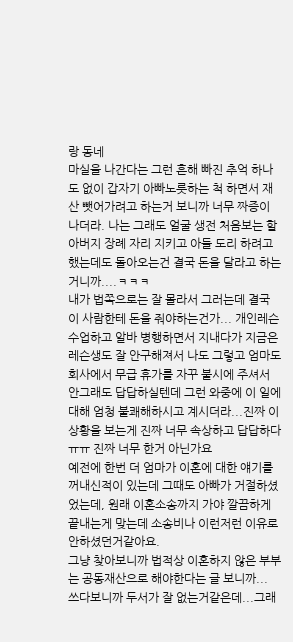랑 동네
마실을 나간다는 그런 흔해 빠진 추억 하나도 없이 갑자기 아빠노릇하는 척 하면서 재산 뺏어가려고 하는거 보니까 너무 짜증이 나더라. 나는 그래도 얼굴 생전 처음보는 할아버지 장례 자리 지키고 아들 도리 하려고 했는데도 돌아오는건 결국 돈을 달라고 하는거니까....ㅋㅋㅋ
내가 법쪽으로는 잘 몰라서 그러는데 결국 이 사람한테 돈을 줘야하는건가... 개인레슨 수업하고 알바 병행하면서 지내다가 지금은 레슨생도 잘 안구해져서 나도 그렇고 엄마도 회사에서 무급 휴가를 자꾸 불시에 주셔서 안그래도 답답하실텐데 그런 와중에 이 일에 대해 엄청 불쾌해하시고 계시더라...진짜 이
상황을 보는게 진짜 너무 속상하고 답답하다 ㅠㅠ 진짜 너무 한거 아닌가요
예전에 한번 더 엄마가 이혼에 대한 얘기를 꺼내신적이 있는데 그때도 아빠가 거절하셨었는데, 원래 이혼소송까지 가야 깔끔하게 끝내는게 맞는데 소송비나 이런저런 이유로 안하셨던거같아요.
그냥 찾아보니까 법적상 이혼하지 않은 부부는 공동재산으로 해야한다는 글 보니까...
쓰다보니까 두서가 잘 없는거같은데...그래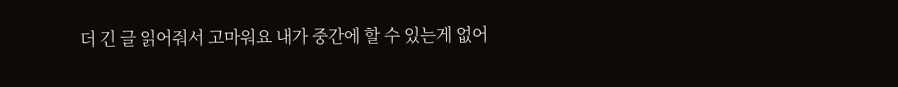더 긴 글 읽어줘서 고마워요 내가 중간에 할 수 있는게 없어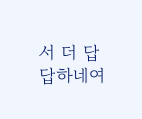서 더 답답하네여